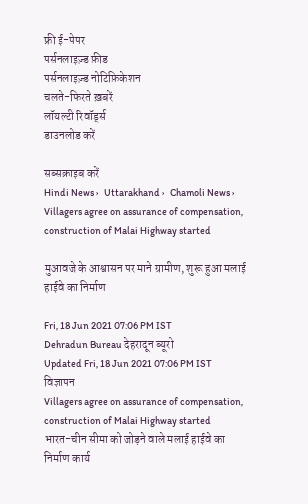फ्री ई-पेपर
पर्सनलाइज़्ड फ़ीड
पर्सनलाइज़्ड नोटिफ़िकेशन
चलते-फिरते ख़बरें
लॉयल्टी रिवॉर्ड्स
डाउनलोड करें

सब्सक्राइब करें
Hindi News ›   Uttarakhand ›   Chamoli News ›   Villagers agree on assurance of compensation, construction of Malai Highway started

मुआवजे के आश्वासन पर माने ग्रामीण, शुरू हुआ मलाई हाईवे का निर्माण

Fri, 18 Jun 2021 07:06 PM IST
Dehradun Bureau देहरादून ब्यूरो
Updated Fri, 18 Jun 2021 07:06 PM IST
विज्ञापन
Villagers agree on assurance of compensation, construction of Malai Highway started
भारत-चीन सीमा को जोड़ने वाले मलाई हाईवे का निर्माण कार्य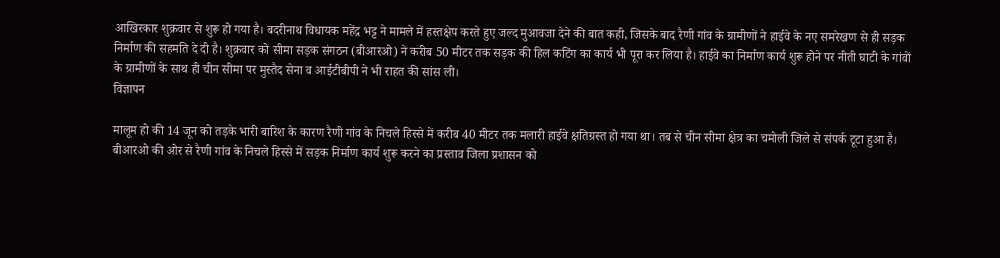आखिरकार शुक्रवार से शुरू हो गया है। बदरीनाथ विधायक महेंद्र भट्ट ने मामले में हस्तक्षेप करते हुए जल्द मुआवजा देने की बात कही, जिसके बाद रैणी गांव के ग्रामीणों ने हाईवे के नए समरेखण से ही सड़क निर्माण की सहमति दे दी है। शुक्रवार को सीमा सड़क संगठन (बीआरओ) ने करीब 50 मीटर तक सड़क की हिल कटिंग का कार्य भी पूरा कर लिया है। हाईवे का निर्माण कार्य शुरू होने पर नीती घाटी के गांवों के ग्रामीणों के साथ ही चीन सीमा पर मुस्तैद सेना व आईटीबीपी ने भी राहत की सांस ली।
विज्ञापन

मालूम हो की 14 जून को तड़के भारी बारिश के कारण रैणी गांव के निचले हिस्से में करीब 40 मीटर तक मलारी हाईवे क्षतिग्रस्त हो गया था। तब से चीन सीमा क्षेत्र का चमोली जिले से संपर्क टूटा हुआ है। बीआरओ की ओर से रैणी गांव के निचले हिस्से में सड़क निर्माण कार्य शुरू करने का प्रस्ताव जिला प्रशासन को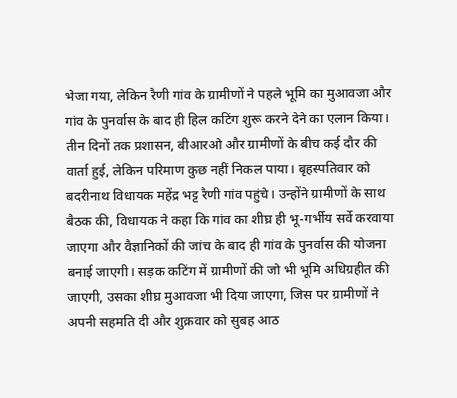भेजा गया, लेकिन रैणी गांव के ग्रामीणों ने पहले भूमि का मुआवजा और गांव के पुनर्वास के बाद ही हिल कटिंग शुरू करने देने का एलान किया। तीन दिनों तक प्रशासन, बीआरओ और ग्रामीणों के बीच कई दौर की वार्ता हुई, लेकिन परिमाण कुछ नहीं निकल पाया। बृहस्पतिवार को बदरीनाथ विधायक महेंद्र भट्ट रैणी गांव पहुंचे। उन्होंने ग्रामीणों के साथ बैठक की, विधायक ने कहा कि गांव का शीघ्र ही भू-गर्भीय सर्वे करवाया जाएगा और वैज्ञानिकों की जांच के बाद ही गांव के पुनर्वास की योजना बनाई जाएगी। सड़क कटिंग में ग्रामीणों की जो भी भूमि अधिग्रहीत की जाएगी, उसका शीघ्र मुआवजा भी दिया जाएगा, जिस पर ग्रामीणों ने अपनी सहमति दी और शुक्रवार को सुबह आठ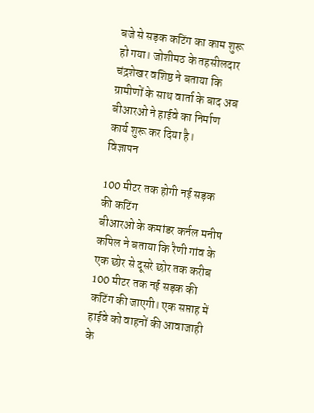बजे से सड़क कटिंग का काम शुरू हो गया। जोशीमठ के तहसीलदार चंद्रशेखर वशिष्ठ ने बताया कि ग्रामीणों के साथ वार्ता के बाद अब बीआरओ ने हाईवे का निर्माण कार्य शुरू कर दिया है।
विज्ञापन

100 मीटर तक होगी नई सड़क की कटिंग
बीआरओ के कमांडर कर्नल मनीष कपिल ने बताया कि रैणी गांव के एक छोर से दूसरे छोर तक करीब 100 मीटर तक नई सड़क की कटिंग की जाएगी। एक सप्ताह में हाईवे को वाहनों की आवाजाही के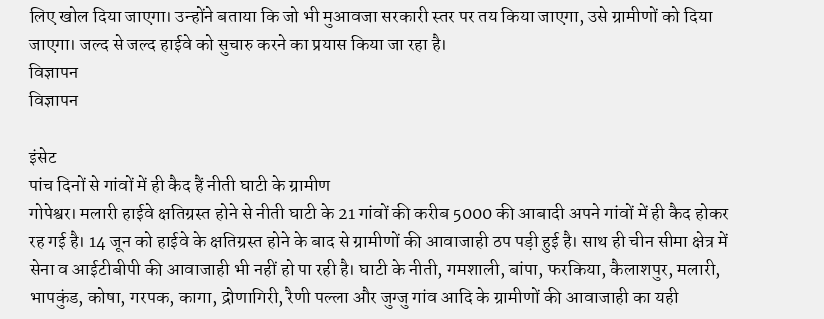लिए खोल दिया जाएगा। उन्होंने बताया कि जो भी मुआवजा सरकारी स्तर पर तय किया जाएगा, उसे ग्रामीणों को दिया जाएगा। जल्द से जल्द हाईवे को सुचारु करने का प्रयास किया जा रहा है।
विज्ञापन
विज्ञापन

इंसेट
पांच दिनों से गांवों में ही कैद हैं नीती घाटी के ग्रामीण
गोपेश्वर। मलारी हाईवे क्षतिग्रस्त होने से नीती घाटी के 21 गांवों की करीब 5000 की आबादी अपने गांवों में ही कैद होकर रह गई है। 14 जून को हाईवे के क्षतिग्रस्त होने के बाद से ग्रामीणों की आवाजाही ठप पड़ी हुई है। साथ ही चीन सीमा क्षेत्र में सेना व आईटीबीपी की आवाजाही भी नहीं हो पा रही है। घाटी के नीती, गमशाली, बांपा, फरकिया, कैलाशपुर, मलारी, भापकुंड, कोषा, गरपक, कागा, द्रोणागिरी, रैणी पल्ला और जुग्जु गांव आदि के ग्रामीणों की आवाजाही का यही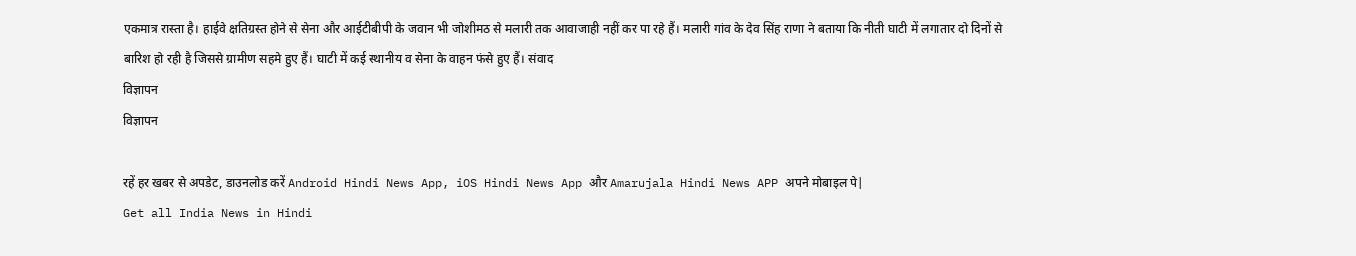एकमात्र रास्ता है। हाईवे क्षतिग्रस्त होने से सेना और आईटीबीपी के जवान भी जोशीमठ से मलारी तक आवाजाही नहीं कर पा रहे हैं। मलारी गांव के देव सिंह राणा ने बताया कि नीती घाटी में लगातार दो दिनों से बारिश हो रही है जिससे ग्रामीण सहमे हुए हैं। घाटी में कई स्थानीय व सेना के वाहन फंसे हुए हैं। संवाद
विज्ञापन
विज्ञापन

रहें हर खबर से अपडेट, डाउनलोड करें Android Hindi News App, iOS Hindi News App और Amarujala Hindi News APP अपने मोबाइल पे|
Get all India News in Hindi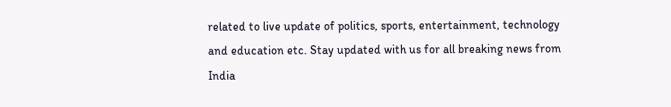related to live update of politics, sports, entertainment, technology and education etc. Stay updated with us for all breaking news from India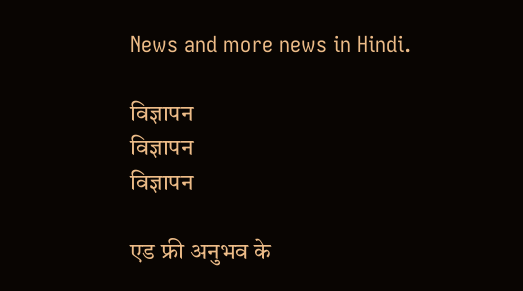News and more news in Hindi.

विज्ञापन
विज्ञापन
विज्ञापन

एड फ्री अनुभव के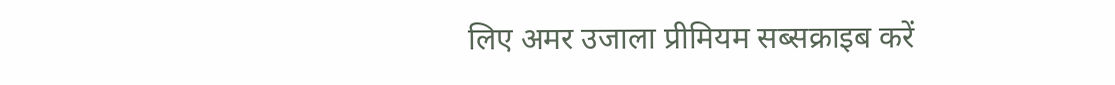लिए अमर उजाला प्रीमियम सब्सक्राइब करें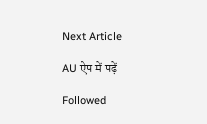Next Article

AU ऐप में पढ़ें

Followed